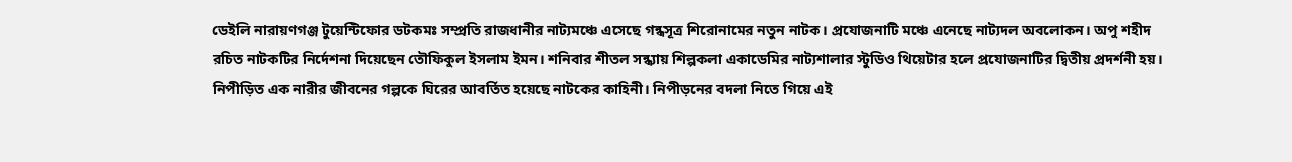ডেইলি নারায়ণগঞ্জ টুয়েন্টিফোর ডটকমঃ সম্প্রতি রাজধানীর নাট্যমঞ্চে এসেছে গন্ধসূত্র শিরোনামের নতুন নাটক। প্রযোজনাটি মঞ্চে এনেছে নাট্যদল অবলোকন। অপু শহীদ রচিত নাটকটির নির্দেশনা দিয়েছেন তৌফিকুল ইসলাম ইমন। শনিবার শীতল সন্ধ্যায় শিল্পকলা একাডেমির নাট্যশালার স্টুডিও থিয়েটার হলে প্রযোজনাটির দ্বিতীয় প্রদর্শনী হয়।
নিপীড়িত এক নারীর জীবনের গল্পকে ঘিরের আবর্তিত হয়েছে নাটকের কাহিনী। নিপীড়নের বদলা নিতে গিয়ে এই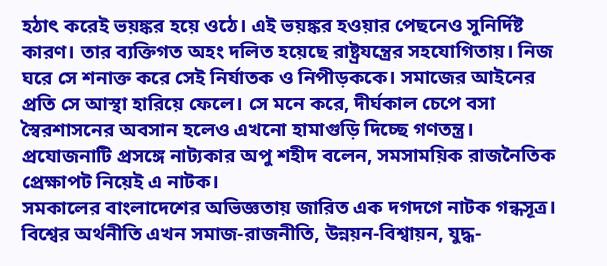হঠাৎ করেই ভয়ঙ্কর হয়ে ওঠে। এই ভয়ঙ্কর হওয়ার পেছনেও সুনির্দিষ্ট কারণ। তার ব্যক্তিগত অহং দলিত হয়েছে রাষ্ট্রযন্ত্রের সহযোগিতায়। নিজ ঘরে সে শনাক্ত করে সেই নির্যাতক ও নিপীড়ককে। সমাজের আইনের প্রতি সে আস্থা হারিয়ে ফেলে। সে মনে করে, দীর্ঘকাল চেপে বসা স্বৈরশাসনের অবসান হলেও এখনো হামাগুড়ি দিচ্ছে গণতন্ত্র।
প্রযোজনাটি প্রসঙ্গে নাট্যকার অপু শহীদ বলেন, সমসাময়িক রাজনৈতিক প্রেক্ষাপট নিয়েই এ নাটক।
সমকালের বাংলাদেশের অভিজ্ঞতায় জারিত এক দগদগে নাটক গন্ধসূত্র। বিশ্বের অর্থনীতি এখন সমাজ-রাজনীতি, উন্নয়ন-বিশ্বায়ন, যুদ্ধ-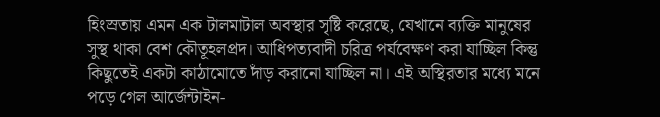হিংস্রতায় এমন এক টালমাটাল অবস্থার সৃষ্টি করেছে, যেখানে ব্যক্তি মানুষের সুস্থ থাকা বেশ কৌতূহলপ্রদ। আধিপত্যবাদী চরিত্র পর্যবেক্ষণ করা যাচ্ছিল কিন্তু কিছুতেই একটা কাঠামোতে দাঁড় করানো যাচ্ছিল না। এই অস্থিরতার মধ্যে মনে পড়ে গেল আর্জেন্টাইন-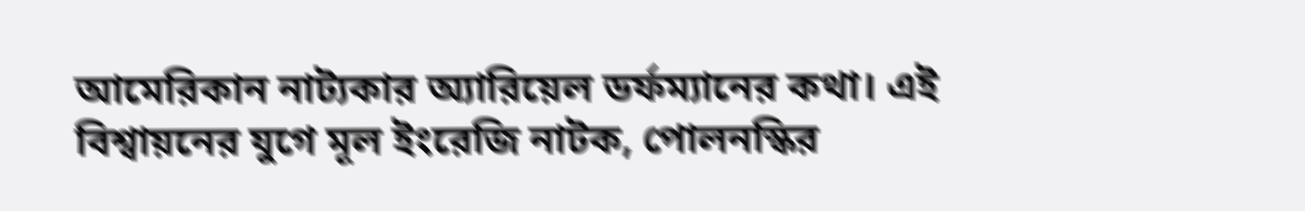আমেরিকান নাট্যকার অ্যারিয়েল ডর্ফম্যানের কথা। এই বিশ্বায়নের যুগে মূল ইংরেজি নাটক, পোলনস্কির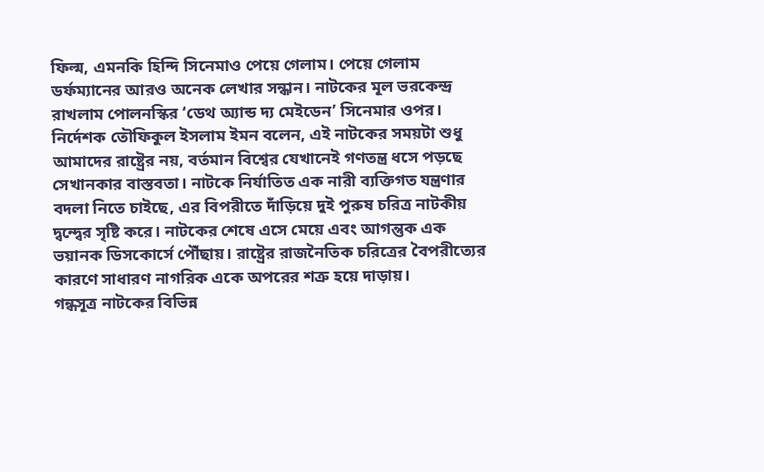ফিল্ম, এমনকি হিন্দি সিনেমাও পেয়ে গেলাম। পেয়ে গেলাম ডর্ফম্যানের আরও অনেক লেখার সন্ধান। নাটকের মূল ভরকেন্দ্র রাখলাম পোলনস্কির ‘ডেথ অ্যান্ড দ্য মেইডেন’ সিনেমার ওপর।
নির্দেশক তৌফিকুল ইসলাম ইমন বলেন, এই নাটকের সময়টা শুধু আমাদের রাষ্ট্রের নয়, বর্তমান বিশ্বের যেখানেই গণতন্ত্র ধসে পড়ছে সেখানকার বাস্তবতা। নাটকে নির্যাতিত এক নারী ব্যক্তিগত যন্ত্রণার বদলা নিতে চাইছে, এর বিপরীতে দাঁড়িয়ে দুই পুরুষ চরিত্র নাটকীয় দ্বন্দ্বের সৃষ্টি করে। নাটকের শেষে এসে মেয়ে এবং আগন্তুক এক ভয়ানক ডিসকোর্সে পৌঁছায়। রাষ্ট্রের রাজনৈতিক চরিত্রের বৈপরীত্যের কারণে সাধারণ নাগরিক একে অপরের শত্রু হয়ে দাড়ায়।
গন্ধসূত্র নাটকের বিভিন্ন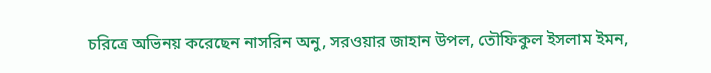চরিত্রে অভিনয় করেছেন নাসরিন অনু, সরওয়ার জাহান উপল, তৌফিকুল ইসলাম ইমন,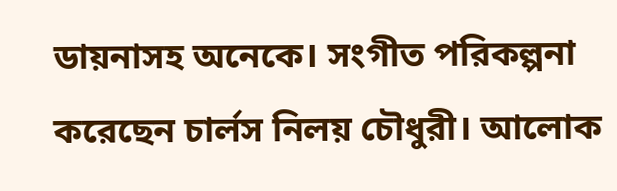ডায়নাসহ অনেকে। সংগীত পরিকল্পনা করেছেন চার্লস নিলয় চৌধুরী। আলোক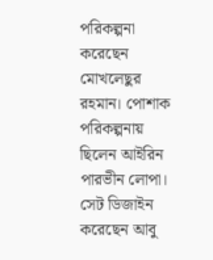পরিকল্পনা করেছেন মোখলেছুর রহমান। পোশাক পরিকল্পনায় ছিলেন আইরিন পারভীন লোপা। সেট ডিজাইন করেছেন আবু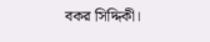বকর সিদ্দিকী।